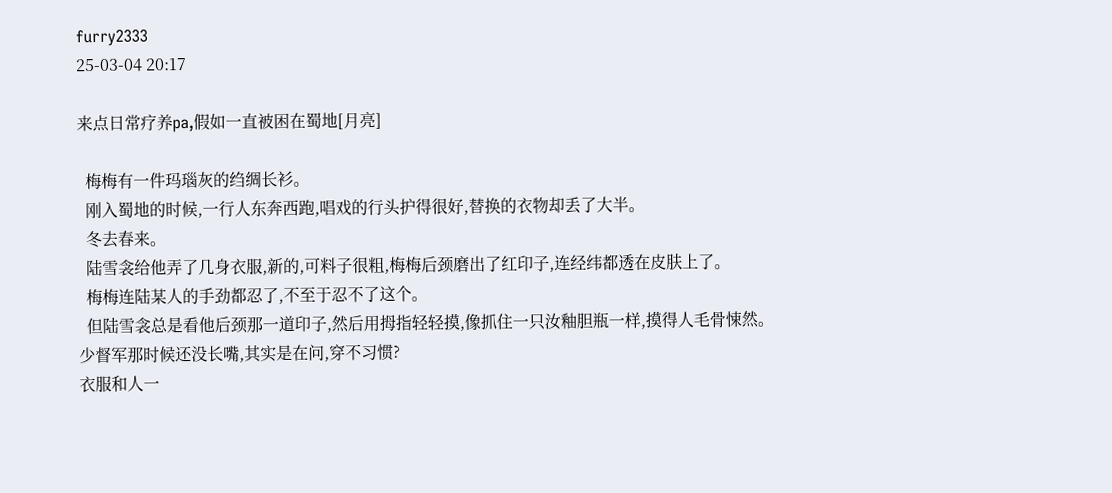furry2333
25-03-04 20:17

来点日常疗养pa,假如一直被困在蜀地[月亮]

  梅梅有一件玛瑙灰的绉绸长衫。
  刚入蜀地的时候,一行人东奔西跑,唱戏的行头护得很好,替换的衣物却丢了大半。
  冬去春来。
  陆雪衾给他弄了几身衣服,新的,可料子很粗,梅梅后颈磨出了红印子,连经纬都透在皮肤上了。
  梅梅连陆某人的手劲都忍了,不至于忍不了这个。
  但陆雪衾总是看他后颈那一道印子,然后用拇指轻轻摸,像抓住一只汝釉胆瓶一样,摸得人毛骨悚然。
少督军那时候还没长嘴,其实是在问,穿不习惯?
衣服和人一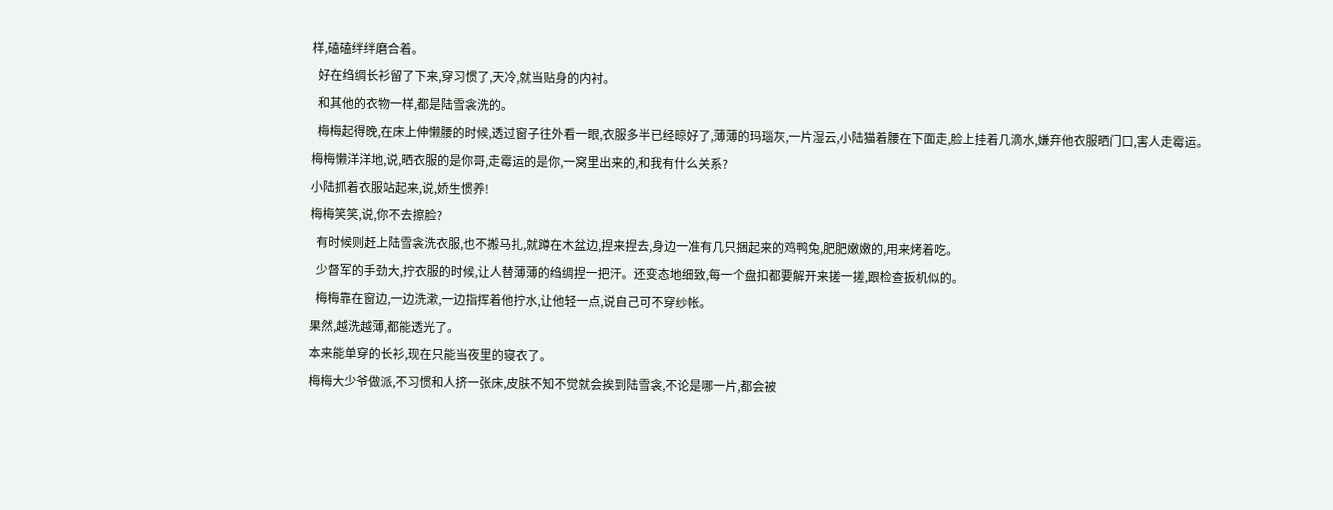样,磕磕绊绊磨合着。
  好在绉绸长衫留了下来,穿习惯了,天冷,就当贴身的内衬。
  和其他的衣物一样,都是陆雪衾洗的。
  梅梅起得晚,在床上伸懒腰的时候,透过窗子往外看一眼,衣服多半已经晾好了,薄薄的玛瑙灰,一片湿云,小陆猫着腰在下面走,脸上挂着几滴水,嫌弃他衣服晒门口,害人走霉运。
梅梅懒洋洋地,说,晒衣服的是你哥,走霉运的是你,一窝里出来的,和我有什么关系?
小陆抓着衣服站起来,说,娇生惯养!
梅梅笑笑,说,你不去擦脸?
  有时候则赶上陆雪衾洗衣服,也不搬马扎,就蹲在木盆边,捏来捏去,身边一准有几只捆起来的鸡鸭兔,肥肥嫩嫩的,用来烤着吃。
  少督军的手劲大,拧衣服的时候,让人替薄薄的绉绸捏一把汗。还变态地细致,每一个盘扣都要解开来搓一搓,跟检查扳机似的。
  梅梅靠在窗边,一边洗漱,一边指挥着他拧水,让他轻一点,说自己可不穿纱帐。
果然,越洗越薄,都能透光了。
本来能单穿的长衫,现在只能当夜里的寝衣了。
梅梅大少爷做派,不习惯和人挤一张床,皮肤不知不觉就会挨到陆雪衾,不论是哪一片,都会被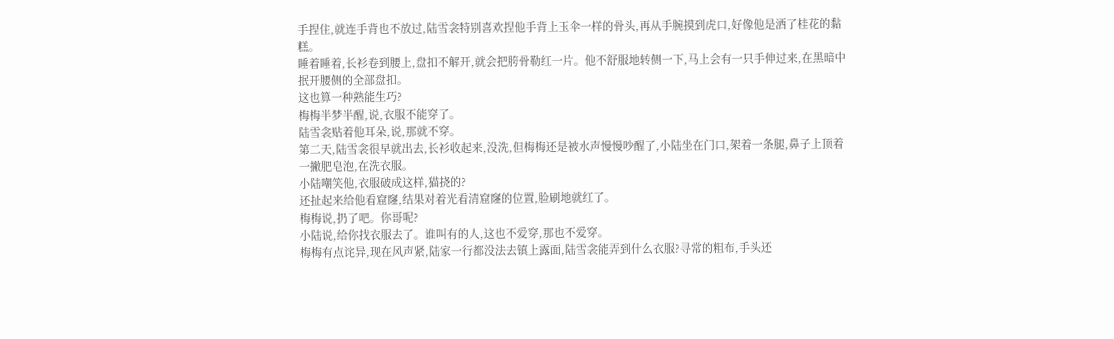手捏住,就连手背也不放过,陆雪衾特别喜欢捏他手背上玉伞一样的骨头,再从手腕摸到虎口,好像他是洒了桂花的黏糕。
睡着睡着,长衫卷到腰上,盘扣不解开,就会把胯骨勒红一片。他不舒服地转侧一下,马上会有一只手伸过来,在黑暗中抿开腰侧的全部盘扣。
这也算一种熟能生巧?
梅梅半梦半醒,说,衣服不能穿了。
陆雪衾贴着他耳朵,说,那就不穿。
第二天,陆雪衾很早就出去,长衫收起来,没洗,但梅梅还是被水声慢慢吵醒了,小陆坐在门口,架着一条腿,鼻子上顶着一撇肥皂泡,在洗衣服。
小陆嘲笑他,衣服破成这样,猫挠的?
还扯起来给他看窟窿,结果对着光看清窟窿的位置,脸刷地就红了。
梅梅说,扔了吧。你哥呢?
小陆说,给你找衣服去了。谁叫有的人,这也不爱穿,那也不爱穿。
梅梅有点诧异,现在风声紧,陆家一行都没法去镇上露面,陆雪衾能弄到什么衣服?寻常的粗布,手头还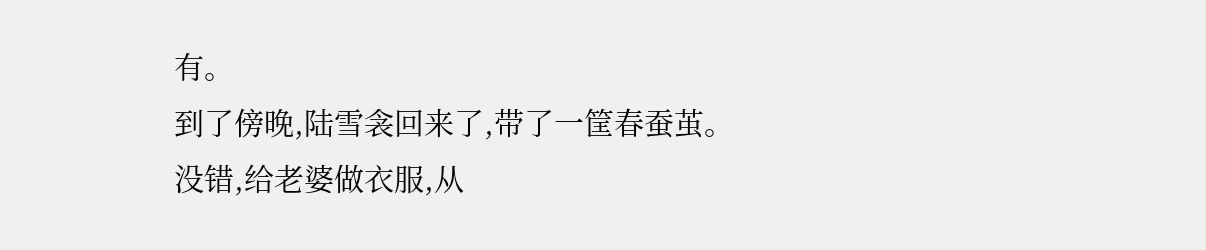有。
到了傍晚,陆雪衾回来了,带了一筐春蚕茧。
没错,给老婆做衣服,从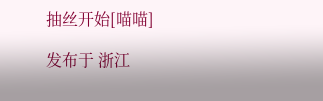抽丝开始[喵喵]

发布于 浙江